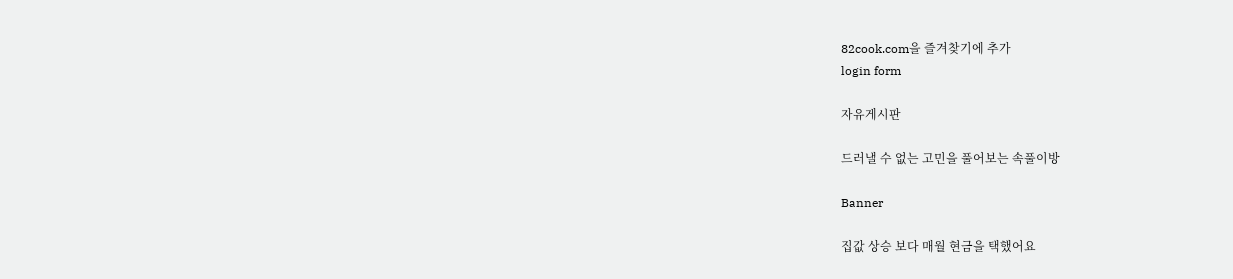82cook.com을 즐겨찾기에 추가
login form

자유게시판

드러낼 수 없는 고민을 풀어보는 속풀이방

Banner

집값 상승 보다 매월 현금을 택했어요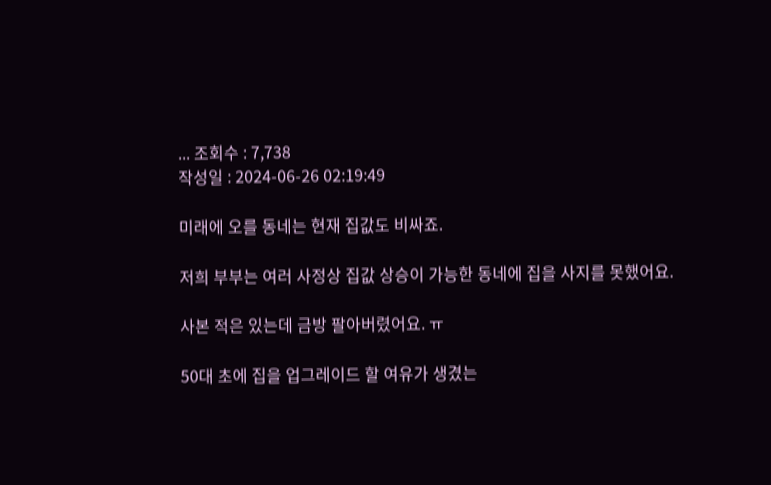... 조회수 : 7,738
작성일 : 2024-06-26 02:19:49

미래에 오를 동네는 현재 집값도 비싸죠.

저희 부부는 여러 사정상 집값 상승이 가능한 동네에 집을 사지를 못했어요.

사본 적은 있는데 금방 팔아버렸어요. ㅠ

50대 초에 집을 업그레이드 할 여유가 생겼는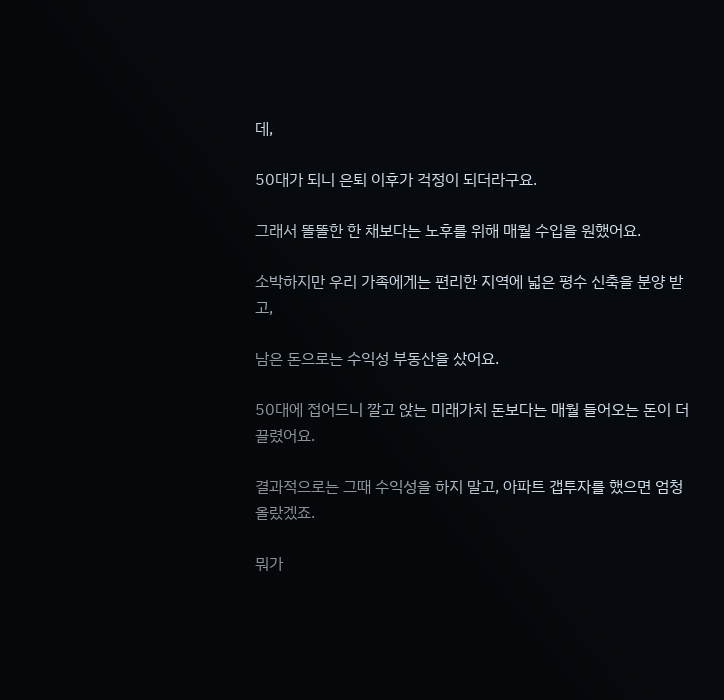데,

50대가 되니 은퇴 이후가 걱정이 되더라구요.

그래서 똘똘한 한 채보다는 노후를 위해 매월 수입을 원했어요.

소박하지만 우리 가족에게는 편리한 지역에 넓은 평수 신축을 분양 받고,

남은 돈으로는 수익성 부동산을 샀어요.

50대에 접어드니 깔고 앉는 미래가치 돈보다는 매월 들어오는 돈이 더 끌렸어요.

결과적으로는 그때 수익성을 하지 말고, 아파트 갭투자를 했으면 엄청 올랐겠죠.

뭐가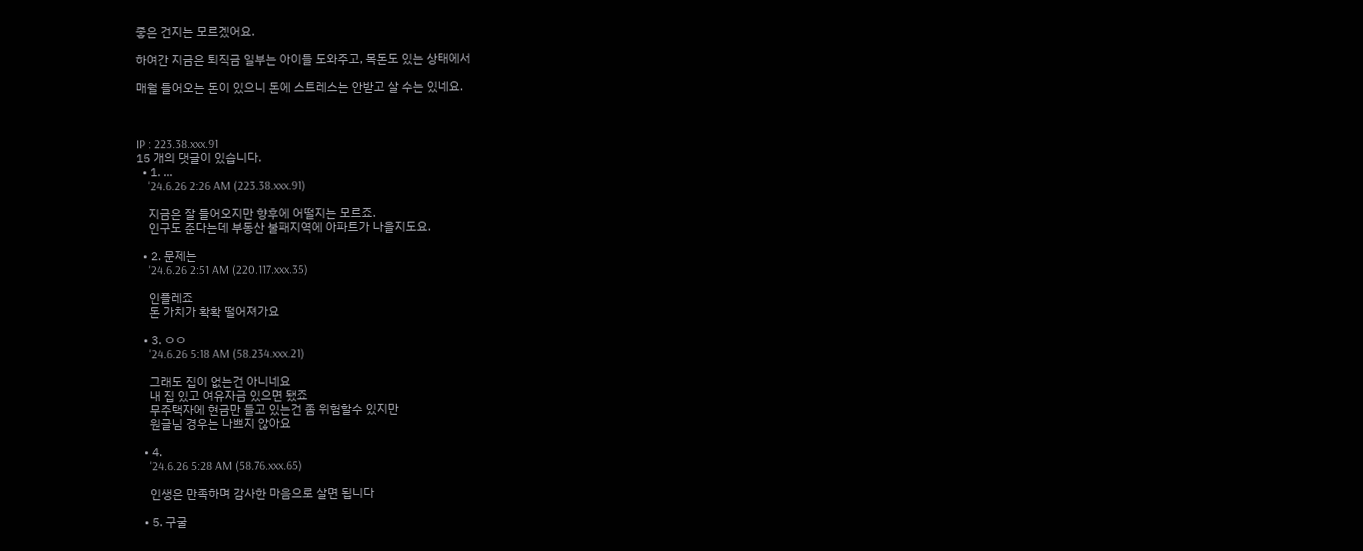좋은 건지는 모르겠어요.

하여간 지금은 퇴직금 일부는 아이들 도와주고, 목돈도 있는 상태에서

매월 들어오는 돈이 있으니 돈에 스트레스는 안받고 살 수는 있네요.



IP : 223.38.xxx.91
15 개의 댓글이 있습니다.
  • 1. ...
    '24.6.26 2:26 AM (223.38.xxx.91)

    지금은 잘 들어오지만 향후에 어떨지는 모르죠.
    인구도 준다는데 부동산 불패지역에 아파트가 나을지도요.

  • 2. 문제는
    '24.6.26 2:51 AM (220.117.xxx.35)

    인플레죠
    돈 가치가 확확 떨어져가요

  • 3. ㅇㅇ
    '24.6.26 5:18 AM (58.234.xxx.21)

    그래도 집이 없는건 아니네요
    내 집 있고 여유자금 있으면 됐죠
    무주택자에 현금만 들고 있는건 좀 위험할수 있지만
    원글님 경우는 나쁘지 않아요

  • 4.
    '24.6.26 5:28 AM (58.76.xxx.65)

    인생은 만족하며 감사한 마음으로 살면 됩니다

  • 5. 구굴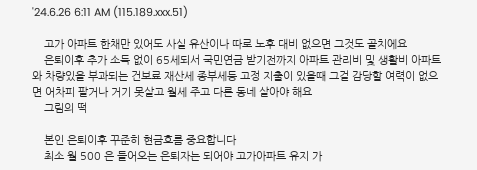'24.6.26 6:11 AM (115.189.xxx.51)

    고가 아파트 한채만 있어도 사실 유산이나 따로 노후 대비 없으면 그것도 골치에요
    은퇴이후 추가 소득 없이 65세되서 국민연금 받기전까지 아파트 관리비 및 생활비 아파트와 차량있을 부과되는 건보료 재산세 종부세등 고정 지출이 있을때 그걸 감당할 여력이 없으면 어차피 팔거나 거기 못살고 월세 주고 다른 동네 살아야 해요
    그림의 떡

    본인 은퇴이후 꾸준히 현금흐름 중요합니다
    최소 월 500 은 들어오는 은퇴자는 되어야 고가아파트 유지 가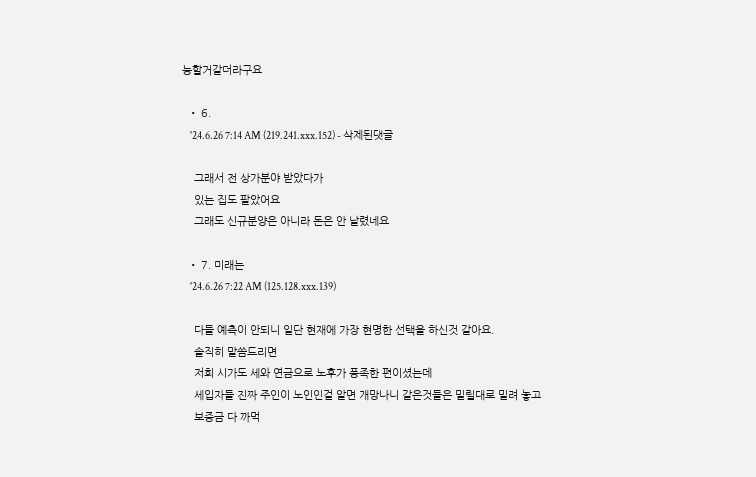능할거같더라구요

  • 6.
    '24.6.26 7:14 AM (219.241.xxx.152) - 삭제된댓글

    그래서 전 상가분야 받았다가
    있는 집도 팔았어요
    그래도 신규분양은 아니라 돈은 안 날렸네요

  • 7. 미래는
    '24.6.26 7:22 AM (125.128.xxx.139)

    다들 예측이 안되니 일단 현재에 가장 현명한 선택을 하신것 같아요.
    솔직히 말씀드리면
    저희 시가도 세와 연금으로 노후가 풍족한 편이셨는데
    세입자들 진짜 주인이 노인인걸 알면 개망나니 같은것들은 밀릴대로 밀려 놓고
    보증금 다 까먹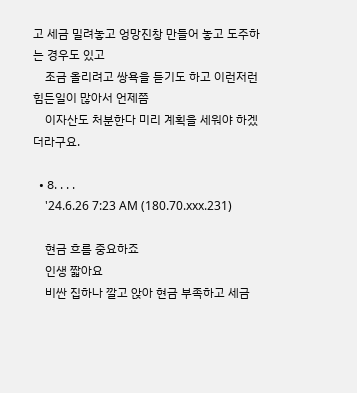고 세금 밀려놓고 엉망진창 만들어 놓고 도주하는 경우도 있고
    조금 올리려고 쌍욕을 듣기도 하고 이런저런 힘든일이 많아서 언제쯤
    이자산도 처분한다 미리 계획을 세워야 하겠더라구요.

  • 8. . . .
    '24.6.26 7:23 AM (180.70.xxx.231)

    현금 흐름 중요하죠
    인생 짧아요
    비싼 집하나 깔고 앉아 현금 부족하고 세금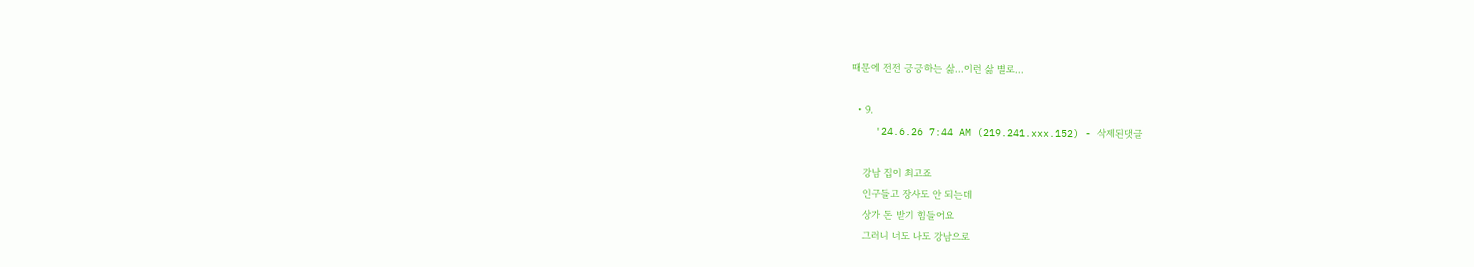때문에 전전 긍긍하는 삶...이런 삶 별로...

  • 9.
    '24.6.26 7:44 AM (219.241.xxx.152) - 삭제된댓글

    강남 집이 최고죠
    인구들고 장사도 안 되는데
    상가 돈 받기 힘들어요
    그러니 너도 나도 강남으로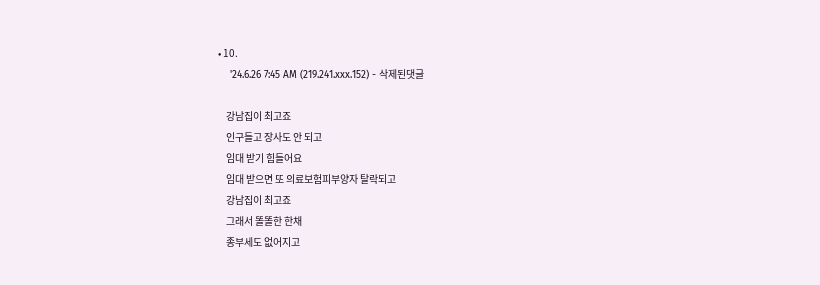• 10.
    '24.6.26 7:45 AM (219.241.xxx.152) - 삭제된댓글

    강남집이 최고죠
    인구들고 장사도 안 되고
    임대 받기 힘들어요
    임대 받으면 또 의료보험피부양자 탈락되고
    강남집이 최고죠
    그래서 똘똘한 한채
    종부세도 없어지고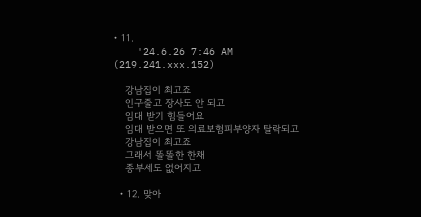• 11.
    '24.6.26 7:46 AM (219.241.xxx.152)

    강남집이 최고죠
    인구줄고 장사도 안 되고
    임대 받기 힘들어요
    임대 받으면 또 의료보험피부양자 탈락되고
    강남집이 최고죠
    그래서 똘똘한 한채
    종부세도 없어지고

  • 12. 맞아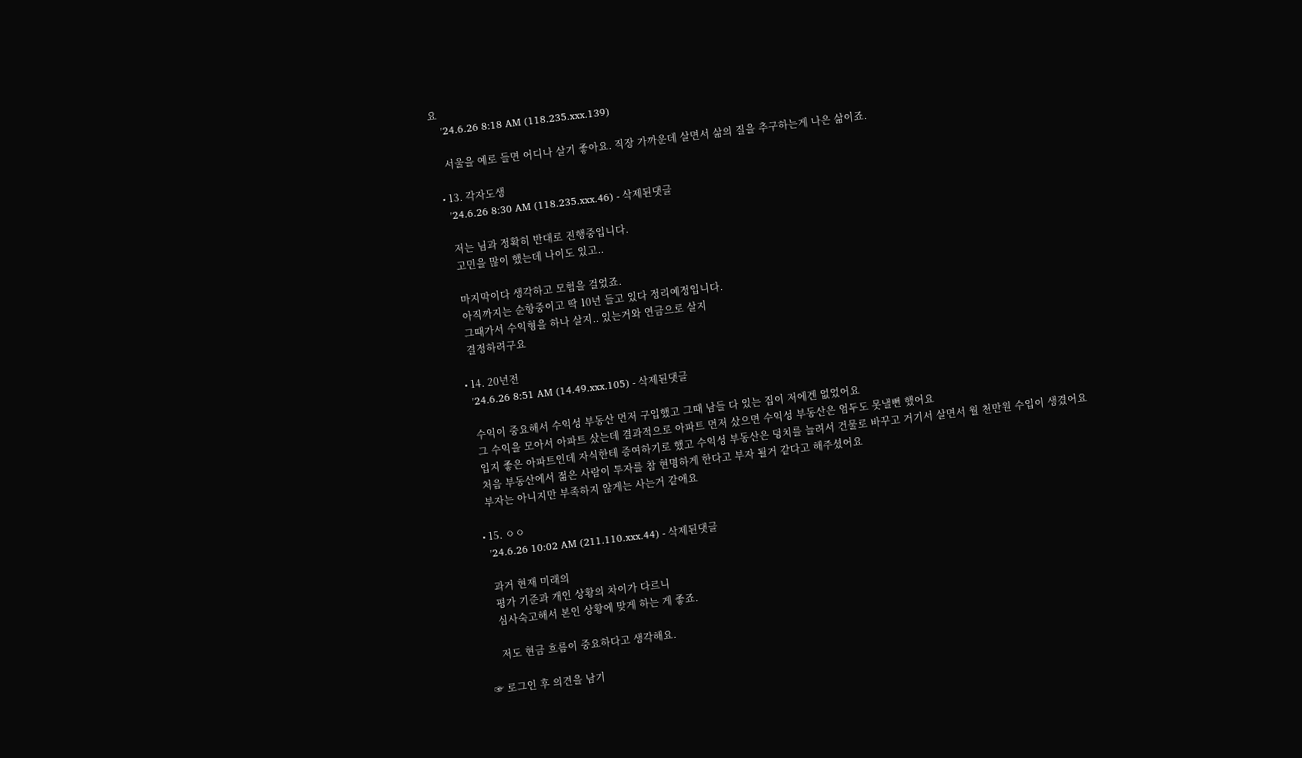요
    '24.6.26 8:18 AM (118.235.xxx.139)

    서울을 예로 들면 어디나 살기 좋아요. 직장 가까운데 살면서 삶의 질을 추구하는게 나은 삶이죠.

  • 13. 각자도생
    '24.6.26 8:30 AM (118.235.xxx.46) - 삭제된댓글

    저는 님과 정확히 반대로 진행중입니다.
    고민을 많이 했는데 나이도 있고..

    마지막이다 생각하고 모험을 걸었죠.
    아직까지는 순항중이고 딱 10년 들고 있다 정리예정입니다.
    그때가서 수익형을 하나 살지.. 있는거와 연금으로 살지
    결정하려구요

  • 14. 20년전
    '24.6.26 8:51 AM (14.49.xxx.105) - 삭제된댓글

    수익이 중요해서 수익성 부동산 먼저 구입했고 그때 남들 다 있는 집이 저에겐 없었어요
    그 수익을 모아서 아파트 샀는데 결과적으로 아파트 먼저 샀으면 수익성 부동산은 엄두도 못낼뻔 했어요
    입지 좋은 아파트인데 자식한테 증여하기로 했고 수익성 부동산은 덩치를 늘려서 건물로 바꾸고 거기서 살면서 월 천만원 수입이 생겼어요
    처음 부동산에서 젊은 사람이 투자를 참 현명하게 한다고 부자 될거 같다고 해주셨어요
    부자는 아니지만 부족하지 않게는 사는거 같애요

  • 15. ㅇㅇ
    '24.6.26 10:02 AM (211.110.xxx.44) - 삭제된댓글

    과거 현재 미래의
    평가 기준과 개인 상황의 차이가 다르니
    심사숙고해서 본인 상황에 맞게 하는 게 좋죠.

    저도 현금 흐름이 중요하다고 생각해요.

☞ 로그인 후 의견을 남기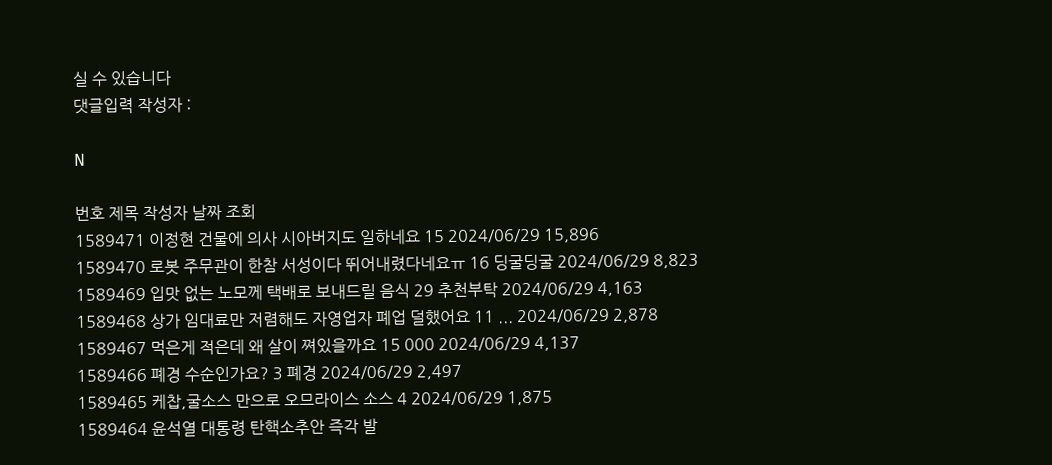실 수 있습니다
댓글입력 작성자 :

N

번호 제목 작성자 날짜 조회
1589471 이정현 건물에 의사 시아버지도 일하네요 15 2024/06/29 15,896
1589470 로봇 주무관이 한참 서성이다 뛰어내렸다네요ㅠ 16 딩굴딩굴 2024/06/29 8,823
1589469 입맛 없는 노모께 택배로 보내드릴 음식 29 추천부탁 2024/06/29 4,163
1589468 상가 임대료만 저렴해도 자영업자 폐업 덜했어요 11 ... 2024/06/29 2,878
1589467 먹은게 적은데 왜 살이 쪄있을까요 15 000 2024/06/29 4,137
1589466 폐경 수순인가요? 3 폐경 2024/06/29 2,497
1589465 케찹,굴소스 만으로 오므라이스 소스 4 2024/06/29 1,875
1589464 윤석열 대통령 탄핵소추안 즉각 발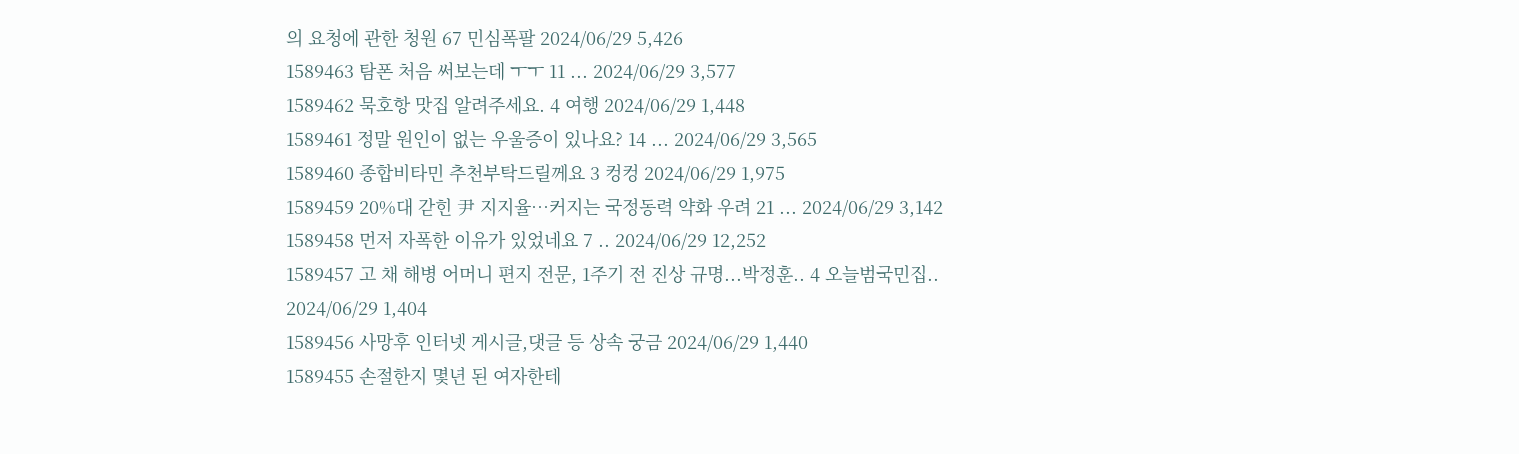의 요청에 관한 청원 67 민심폭팔 2024/06/29 5,426
1589463 탐폰 처음 써보는데 ㅜㅜ 11 ... 2024/06/29 3,577
1589462 묵호항 맛집 알려주세요. 4 여행 2024/06/29 1,448
1589461 정말 원인이 없는 우울증이 있나요? 14 ... 2024/06/29 3,565
1589460 종합비타민 추천부탁드릴께요 3 컹컹 2024/06/29 1,975
1589459 20%대 갇힌 尹 지지율…커지는 국정동력 약화 우려 21 ... 2024/06/29 3,142
1589458 먼저 자폭한 이유가 있었네요 7 .. 2024/06/29 12,252
1589457 고 채 해병 어머니 편지 전문, 1주기 전 진상 규명...박정훈.. 4 오늘범국민집.. 2024/06/29 1,404
1589456 사망후 인터넷 게시글,댓글 등 상속 궁금 2024/06/29 1,440
1589455 손절한지 몇년 된 여자한테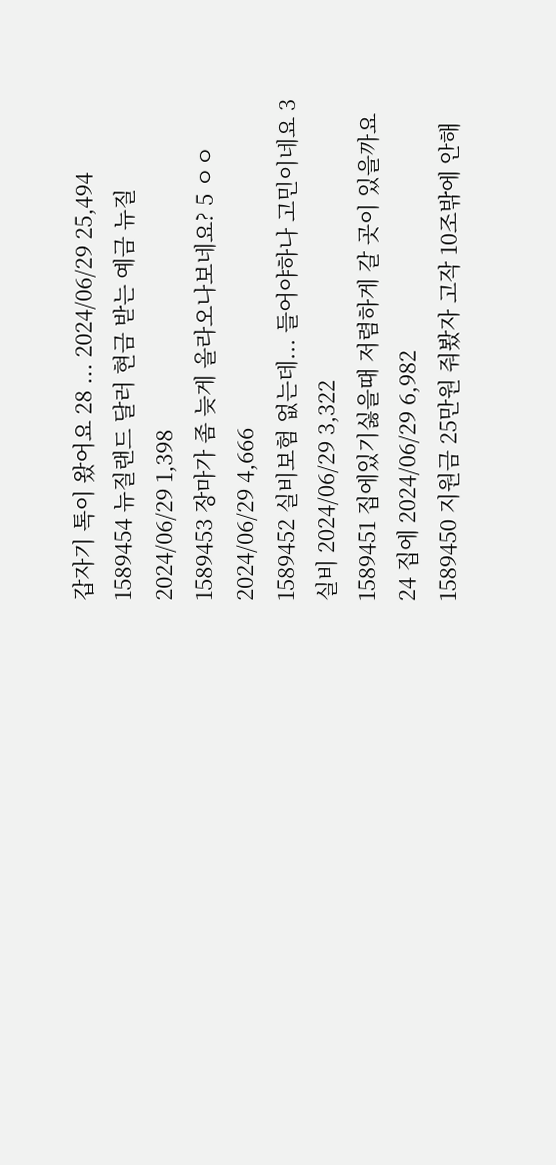갑자기 톡이 왔어요 28 ... 2024/06/29 25,494
1589454 뉴질랜드 달러 현금 받는 예금 뉴질 2024/06/29 1,398
1589453 장마가 좀 늦게 올라오나보네요? 5 ㅇㅇ 2024/06/29 4,666
1589452 실비보험 없는데... 들어야하나 고민이네요 3 실비 2024/06/29 3,322
1589451 집에있기싫을때 저렴하게 갈 곳이 있을까요 24 집에 2024/06/29 6,982
1589450 지원금 25만원 줘봤자 고작 10조밖에 안해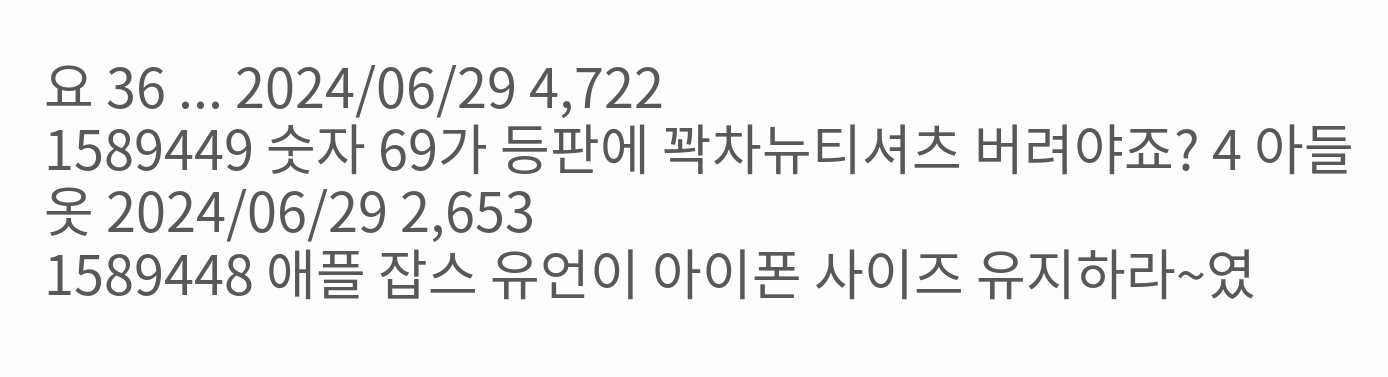요 36 ... 2024/06/29 4,722
1589449 숫자 69가 등판에 꽉차뉴티셔츠 버려야죠? 4 아들 옷 2024/06/29 2,653
1589448 애플 잡스 유언이 아이폰 사이즈 유지하라~였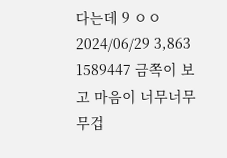다는데 9 ㅇㅇ 2024/06/29 3,863
1589447 금쪽이 보고 마음이 너무너무 무겁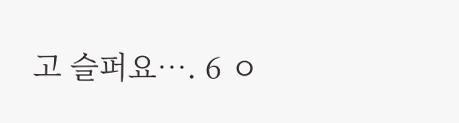고 슬퍼요…. 6 ㅇ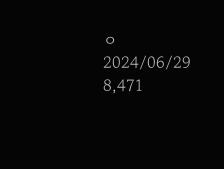ㅇ 2024/06/29 8,471